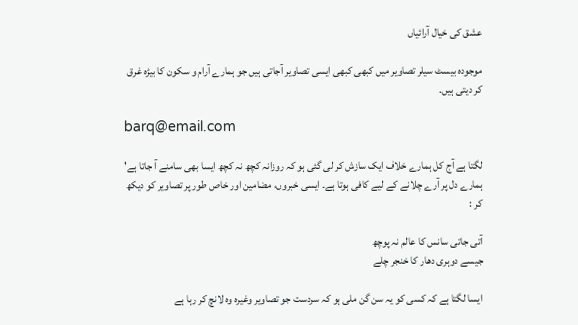عشق کی خیال آرائیاں

موجودہ بیسٹ سیلر تصاویر میں کبھی کبھی ایسی تصاویر آجاتی ہیں جو ہمارے آرام و سکون کا بیڑہ غرق کر دیتی ہیں۔

barq@email.com

لگتا ہے آج کل ہمارے خلاف ایک سازش کر لی گئی ہو کہ روزانہ کچھ نہ کچھ ایسا بھی سامنے آ جاتا ہے' ہمارے دل پر آرے چلانے کے لیے کافی ہوتا ہے۔ ایسی خبروں، مضامین اور خاص طور پر تصاویر کو دیکھ کر :

آتی جاتی سانس کا عالم نہ پوچھ
جیسے دوہری دھار کا خنجر چلے

ایسا لگتا ہے کہ کسی کو یہ سن گن ملی ہو کہ سردست جو تصاویر وغیرہ وہ لانچ کر رہا ہے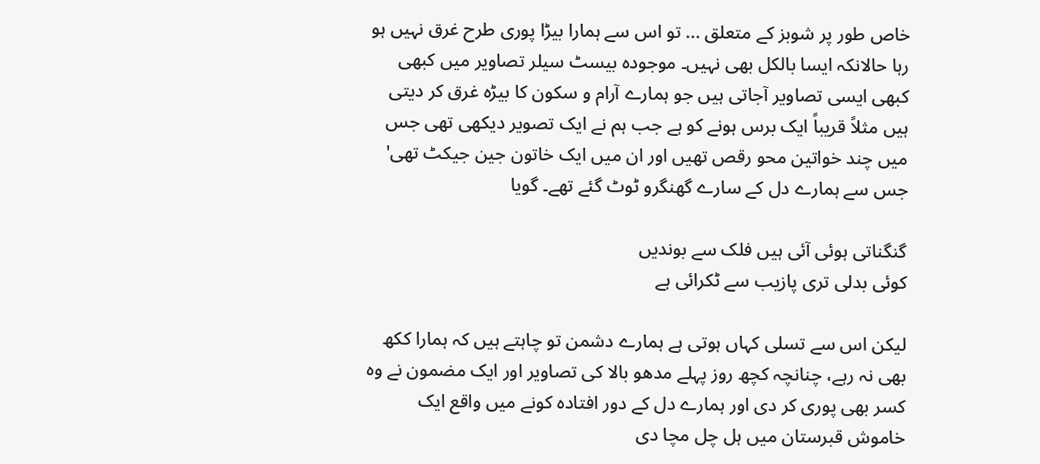خاص طور پر شوبز کے متعلق ... تو اس سے ہمارا بیڑا پوری طرح غرق نہیں ہو رہا حالانکہ ایسا بالکل بھی نہیں۔ موجودہ بیسٹ سیلر تصاویر میں کبھی کبھی ایسی تصاویر آجاتی ہیں جو ہمارے آرام و سکون کا بیڑہ غرق کر دیتی ہیں مثلاً قریباً ایک برس ہونے کو ہے جب ہم نے ایک تصویر دیکھی تھی جس میں چند خواتین محو رقص تھیں اور ان میں ایک خاتون جین جیکٹ تھی' جس سے ہمارے دل کے سارے گھنگرو ٹوٹ گئے تھے۔ گویا

گنگناتی ہوئی آئی ہیں فلک سے بوندیں
کوئی بدلی تری پازیب سے ٹکرائی ہے

لیکن اس سے تسلی کہاں ہوتی ہے ہمارے دشمن تو چاہتے ہیں کہ ہمارا ککھ بھی نہ رہے، چنانچہ کچھ روز پہلے مدھو بالا کی تصاویر اور ایک مضمون نے وہ کسر بھی پوری کر دی اور ہمارے دل کے دور افتادہ کونے میں واقع ایک خاموش قبرستان میں ہل چل مچا دی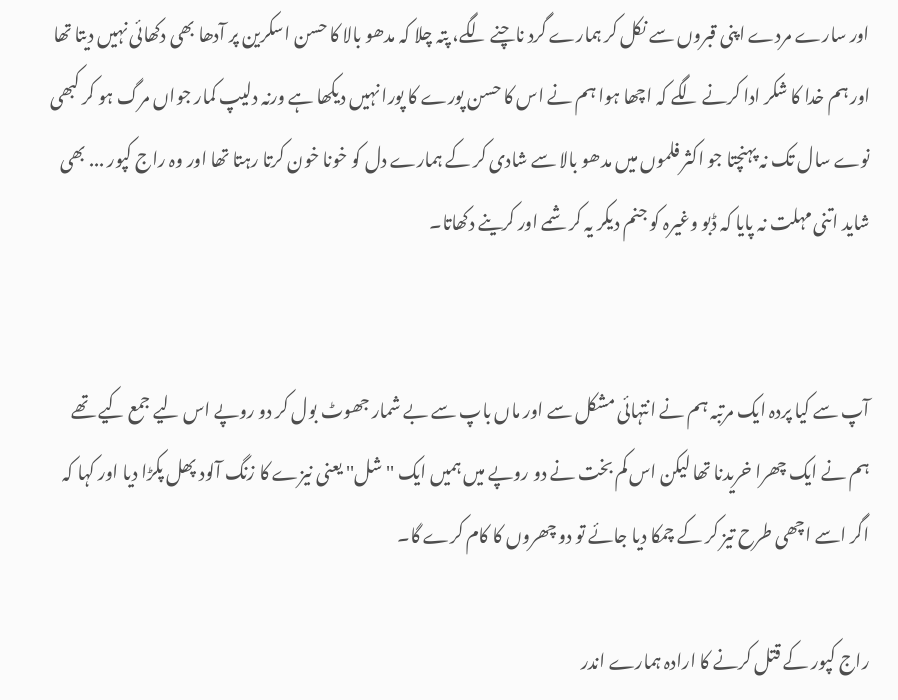اور سارے مردے اپنی قبروں سے نکل کر ہمارے گرد ناچنے لگے، پتہ چلا کہ مدھو بالا کا حسن اسکرین پر آدھا بھی دکھائی نہیں دیتا تھا اور ہم خدا کا شکر ادا کرنے لگے کہ اچھا ہوا ہم نے اس کا حسن پورے کا پورا نہیں دیکھا ہے ورنہ دلیپ کمار جواں مرگ ہو کر کبھی نوے سال تک نہ پہنچتا جو اکثر فلموں میں مدھو بالا سے شادی کر کے ہمارے دل کو خونا خون کرتا رہتا تھا اور وہ راج کپور ... بھی شاید اتنی مہلت نہ پایا کہ ڈبو وغیرہ کو جنم دیکر یہ کرشمے اور کرینے دکھاتا۔


آپ سے کیا پردہ ایک مرتبہ ہم نے انتہائی مشکل سے اور ماں باپ سے بے شمار جھوٹ بول کر دو روپے اس لیے جمع کیے تھے ہم نے ایک چھرا خریدنا تھا لیکن اس کم بخت نے دو روپے میں ہمیں ایک ''شل'' یعنی نیزے کا زنگ آلود پھل پکڑا دیا اور کہا کہ اگر اسے اچھی طرح تیز کر کے چمکا دیا جائے تو دو چھروں کا کام کرے گا۔

راج کپور کے قتل کرنے کا ارادہ ہمارے اندر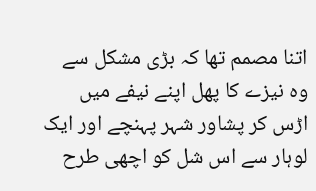اتنا مصمم تھا کہ بڑی مشکل سے وہ نیزے کا پھل اپنے نیفے میں اڑس کر پشاور شہر پہنچے اور ایک لوہار سے اس شل کو اچھی طرح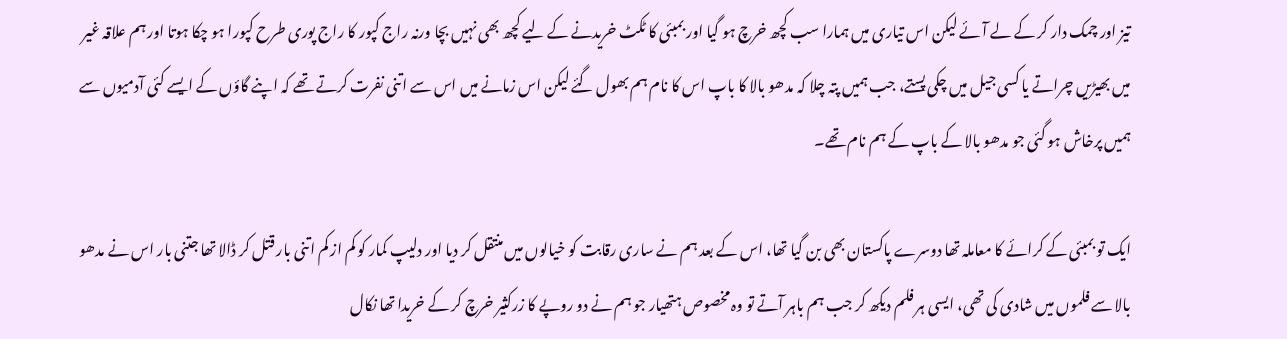تیز اور چمک دار کر کے لے آئے لیکن اس تیاری میں ہمارا سب کچھ خرچ ہو گیا اور بمبئی کا ٹکٹ خریدنے کے لیے کچھ بھی نہیں بچا ورنہ راج کپور کا راج پوری طرح کپورا ہو چکا ہوتا اور ہم علاقہ غیر میں بھیڑیں چراتے یا کسی جیل میں چکی پستے، جب ہمیں پتہ چلا کہ مدھو بالا کا باپ اس کا نام ہم بھول گئے لیکن اس زمانے میں اس سے اتنی نفرت کرتے تھے کہ اپنے گاؤں کے ایسے کئی آدمیوں سے ہمیں پرخاش ہو گئی جو مدھو بالا کے باپ کے ہم نام تھے۔

ایک تو بمبئی کے کرائے کا معاملہ تھا دوسرے پاکستان بھی بن گیا تھا، اس کے بعد ہم نے ساری رقابت کو خیالوں میں منتقل کر دیا اور دلیپ کمار کو کم از کم اتنی بار قتل کر ڈالا تھا جتنی بار اس نے مدھو بالا سے فلموں میں شادی کی تھی، ایسی ہر فلم دیکھ کر جب ہم باہر آتے تو وہ مخصوص ہتھیار جو ہم نے دو روپے کا زرکثیر خرچ کر کے خریدا تھا نکال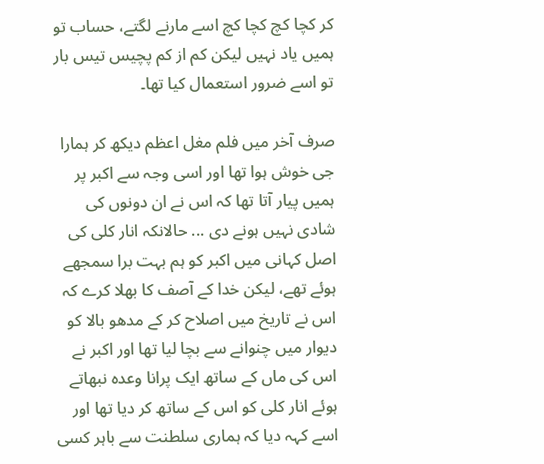کر کچا کچ کچا کچ اسے مارنے لگتے، حساب تو ہمیں یاد نہیں لیکن کم از کم پچیس تیس بار تو اسے ضرور استعمال کیا تھا۔

صرف آخر میں فلم مغل اعظم دیکھ کر ہمارا جی خوش ہوا تھا اور اسی وجہ سے اکبر پر ہمیں پیار آتا تھا کہ اس نے ان دونوں کی شادی نہیں ہونے دی ... حالانکہ انار کلی کی اصل کہانی میں اکبر کو ہم بہت برا سمجھے ہوئے تھے، لیکن خدا کے آصف کا بھلا کرے کہ اس نے تاریخ میں اصلاح کر کے مدھو بالا کو دیوار میں چنوانے سے بچا لیا تھا اور اکبر نے اس کی ماں کے ساتھ ایک پرانا وعدہ نبھاتے ہوئے انار کلی کو اس کے ساتھ کر دیا تھا اور اسے کہہ دیا کہ ہماری سلطنت سے باہر کسی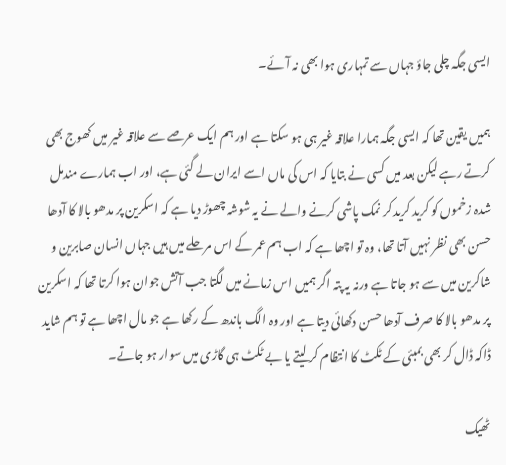ایسی جگہ چلی جاؤ جہاں سے تمہاری ہوا بھی نہ آئے۔

ہمیں یقین تھا کہ ایسی جگہ ہمارا علاقہ غیر ہی ہو سکتا ہے اور ہم ایک عرصے سے علاقہ غیر میں کھوج بھی کرتے رہے لیکن بعد میں کسی نے بتایا کہ اس کی ماں اسے ایران لے گئی ہے، اور اب ہمارے مندمل شدہ زخموں کو کرید کرید کر نمک پاشی کرنے والے نے یہ شوشہ چھوڑ دیا ہے کہ اسکرین پر مدھو بالا کا آدھا حسن بھی نظر نہیں آتا تھا، وہ تو اچھا ہے کہ اب ہم عمر کے اس مرحلے میں ہیں جہاں انسان صابرین و شاکرین میں سے ہو جاتا ہے ورنہ یہ پتہ اگر ہمیں اس زمانے میں لگتا جب آتش جوان ہوا کرتا تھا کہ اسکرین پر مدھو بالا کا صرف آدھا حسن دکھائی دیتا ہے اور وہ الگ باندھ کے رکھا ہے جو مال اچھا ہے تو ہم شاید ڈاکہ ڈال کر بھی بمبئی کے ٹکٹ کا انتظام کر لیتے یا بے ٹکٹ ہی گاڑی میں سوار ہو جاتے۔

ٹھیک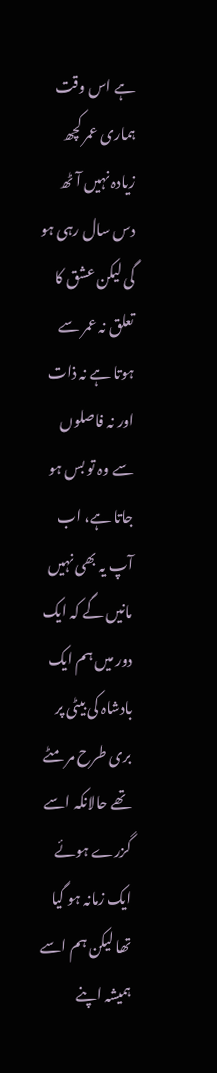ہے اس وقت ہماری عمر کچھ زیادہ نہیں آٹھ دس سال رہی ہو گی لیکن عشق کا تعلق نہ عمر سے ہوتا ہے نہ ذات اور نہ فاصلوں سے وہ تو بس ہو جاتا ہے، اب آپ یہ بھی نہیں مانیں گے کہ ایک دور میں ہم ایک بادشاہ کی بیٹی پر بری طرح مر مٹے تھے حالانکہ اسے گزرے ہوئے ایک زمانہ ہو گیا تھا لیکن ہم اسے ہمیشہ اپنے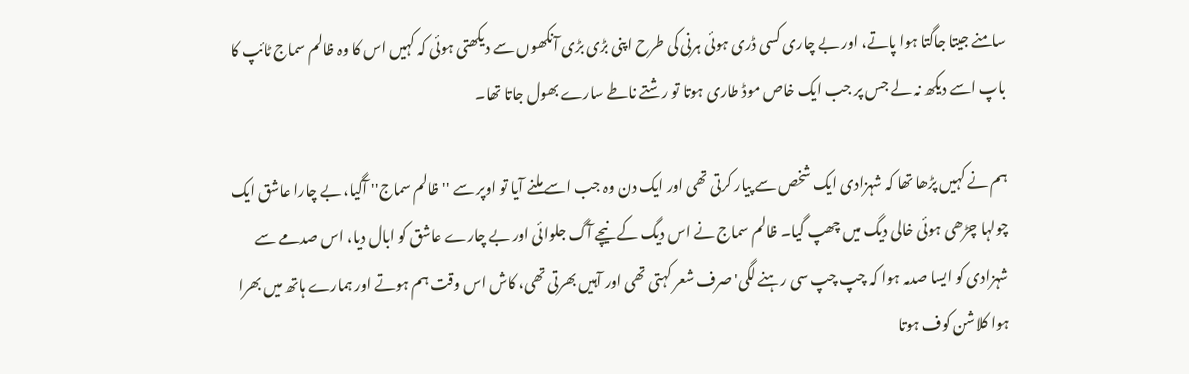سامنے جیتا جاگتا ہوا پاتے، اور بے چاری کسی ڈری ہوئی ہرنی کی طرح اپنی بڑی بڑی آنکھوں سے دیکھتی ہوئی کہ کہیں اس کا وہ ظالم سماج ٹائپ کا باپ اسے دیکھ نہ لے جس پر جب ایک خاص موڈ طاری ہوتا تو رشتے ناطے سارے بھول جاتا تھا۔

ہم نے کہیں پڑھا تھا کہ شہزادی ایک شخص سے پیار کرتی تھی اور ایک دن وہ جب اسے ملنے آیا تو اوپر سے ''ظالم سماج'' آگیا، بے چارا عاشق ایک چولہا چڑھی ہوئی خالی دیگ میں چھپ گیا۔ ظالم سماج نے اس دیگ کے نیچے آگ جلوائی اور بے چارے عاشق کو ابال دیا، اس صدمے سے شہزادی کو ایسا صدمہ ہوا کہ چپ چپ سی رہنے لگی' صرف شعر کہتی تھی اور آہیں بھرتی تھی، کاش اس وقت ہم ہوتے اور ہمارے ہاتھ میں بھرا ہوا کلاشن کوف ہوتا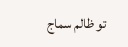تو ظالم سماج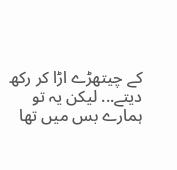کے چیتھڑے اڑا کر رکھ دیتے... لیکن یہ تو ہمارے بس میں تھا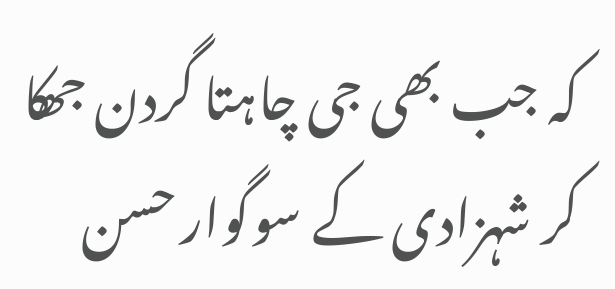کہ جب بھی جی چاہتا گردن جھکا کر شہزادی کے سوگوار حسن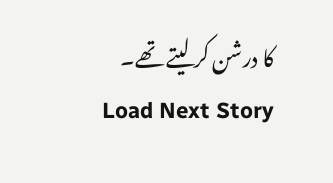کا درشن کر لیتے تھے۔
Load Next Story